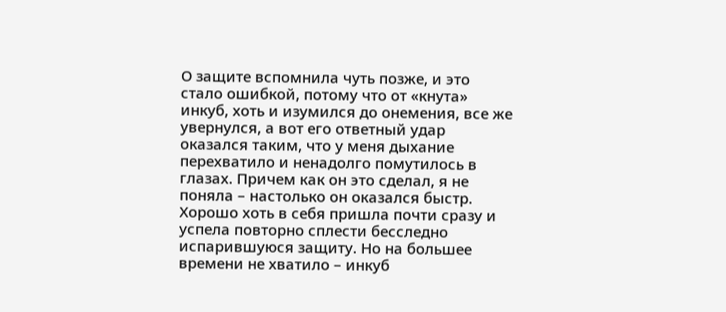О защите вспомнила чуть позже, и это стало ошибкой, потому что от «кнута» инкуб, хоть и изумился до онемения, все же увернулся, а вот его ответный удар оказался таким, что у меня дыхание перехватило и ненадолго помутилось в глазах. Причем как он это сделал, я не поняла – настолько он оказался быстр. Хорошо хоть в себя пришла почти сразу и успела повторно сплести бесследно испарившуюся защиту. Но на большее времени не хватило – инкуб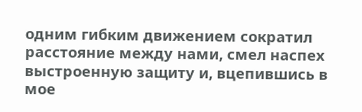одним гибким движением сократил расстояние между нами, смел наспех выстроенную защиту и, вцепившись в мое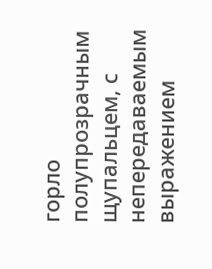горло полупрозрачным щупальцем, с непередаваемым выражением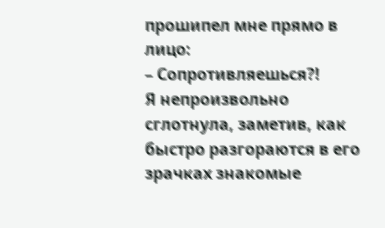прошипел мне прямо в лицо:
– Сопротивляешься?!
Я непроизвольно сглотнула, заметив, как быстро разгораются в его зрачках знакомые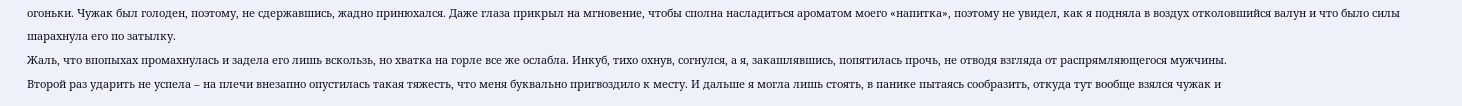огоньки. Чужак был голоден, поэтому, не сдержавшись, жадно принюхался. Даже глаза прикрыл на мгновение, чтобы сполна насладиться ароматом моего «напитка», поэтому не увидел, как я подняла в воздух отколовшийся валун и что было силы шарахнула его по затылку.
Жаль, что впопыхах промахнулась и задела его лишь вскользь, но хватка на горле все же ослабла. Инкуб, тихо охнув, согнулся, а я, закашлявшись, попятилась прочь, не отводя взгляда от распрямляющегося мужчины.
Второй раз ударить не успела – на плечи внезапно опустилась такая тяжесть, что меня буквально пригвоздило к месту. И дальше я могла лишь стоять, в панике пытаясь сообразить, откуда тут вообще взялся чужак и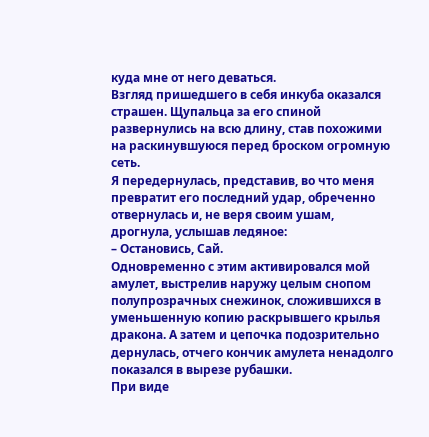куда мне от него деваться.
Взгляд пришедшего в себя инкуба оказался страшен. Щупальца за его спиной развернулись на всю длину, став похожими на раскинувшуюся перед броском огромную сеть.
Я передернулась, представив, во что меня превратит его последний удар, обреченно отвернулась и, не веря своим ушам, дрогнула, услышав ледяное:
– Остановись, Сай.
Одновременно с этим активировался мой амулет, выстрелив наружу целым снопом полупрозрачных снежинок, сложившихся в уменьшенную копию раскрывшего крылья дракона. А затем и цепочка подозрительно дернулась, отчего кончик амулета ненадолго показался в вырезе рубашки.
При виде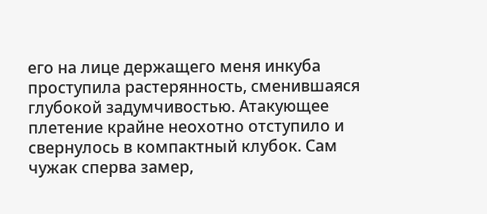его на лице держащего меня инкуба проступила растерянность, сменившаяся глубокой задумчивостью. Атакующее плетение крайне неохотно отступило и свернулось в компактный клубок. Сам чужак сперва замер,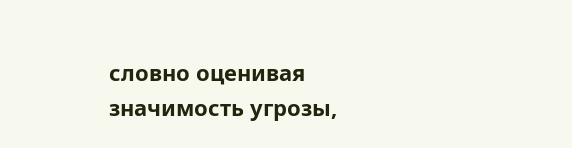словно оценивая значимость угрозы,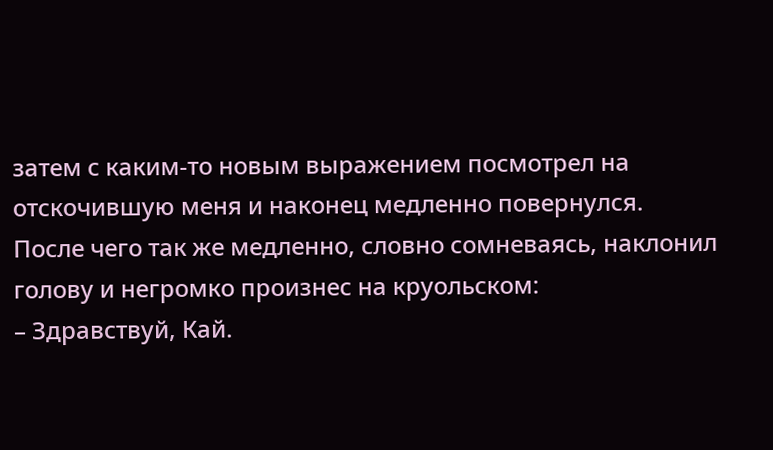затем с каким-то новым выражением посмотрел на отскочившую меня и наконец медленно повернулся. После чего так же медленно, словно сомневаясь, наклонил голову и негромко произнес на круольском:
– Здравствуй, Кай.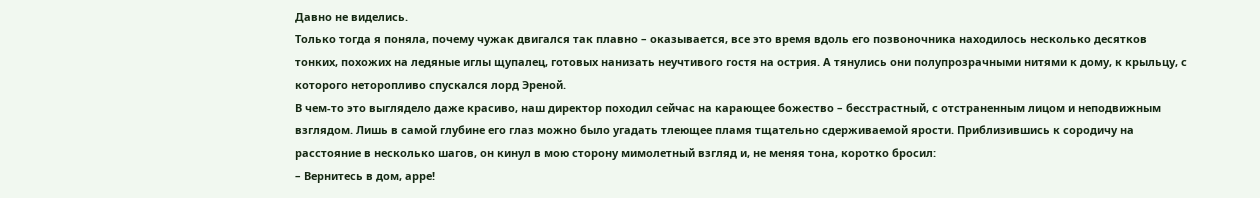Давно не виделись.
Только тогда я поняла, почему чужак двигался так плавно – оказывается, все это время вдоль его позвоночника находилось несколько десятков тонких, похожих на ледяные иглы щупалец, готовых нанизать неучтивого гостя на острия. А тянулись они полупрозрачными нитями к дому, к крыльцу, с которого неторопливо спускался лорд Эреной.
В чем-то это выглядело даже красиво, наш директор походил сейчас на карающее божество – бесстрастный, с отстраненным лицом и неподвижным взглядом. Лишь в самой глубине его глаз можно было угадать тлеющее пламя тщательно сдерживаемой ярости. Приблизившись к сородичу на расстояние в несколько шагов, он кинул в мою сторону мимолетный взгляд и, не меняя тона, коротко бросил:
– Вернитесь в дом, арре!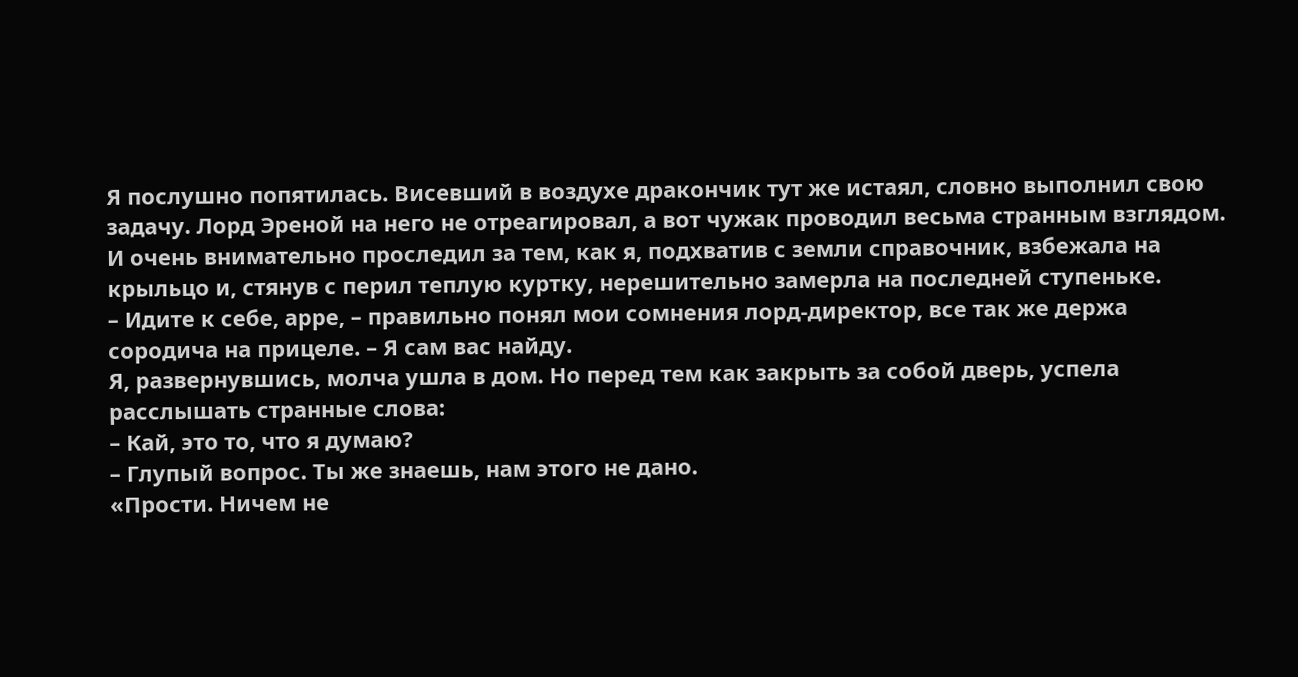Я послушно попятилась. Висевший в воздухе дракончик тут же истаял, словно выполнил свою задачу. Лорд Эреной на него не отреагировал, а вот чужак проводил весьма странным взглядом. И очень внимательно проследил за тем, как я, подхватив с земли справочник, взбежала на крыльцо и, стянув с перил теплую куртку, нерешительно замерла на последней ступеньке.
– Идите к себе, арре, – правильно понял мои сомнения лорд-директор, все так же держа сородича на прицеле. – Я сам вас найду.
Я, развернувшись, молча ушла в дом. Но перед тем как закрыть за собой дверь, успела расслышать странные слова:
– Кай, это то, что я думаю?
– Глупый вопрос. Ты же знаешь, нам этого не дано.
«Прости. Ничем не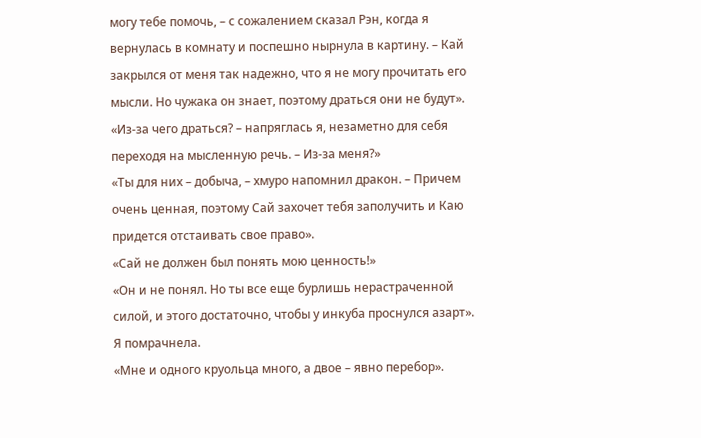могу тебе помочь, – с сожалением сказал Рэн, когда я вернулась в комнату и поспешно нырнула в картину. – Кай закрылся от меня так надежно, что я не могу прочитать его мысли. Но чужака он знает, поэтому драться они не будут».
«Из-за чего драться? – напряглась я, незаметно для себя переходя на мысленную речь. – Из-за меня?»
«Ты для них – добыча, – хмуро напомнил дракон. – Причем очень ценная, поэтому Сай захочет тебя заполучить и Каю придется отстаивать свое право».
«Сай не должен был понять мою ценность!»
«Он и не понял. Но ты все еще бурлишь нерастраченной силой, и этого достаточно, чтобы у инкуба проснулся азарт».
Я помрачнела.
«Мне и одного круольца много, а двое – явно перебор».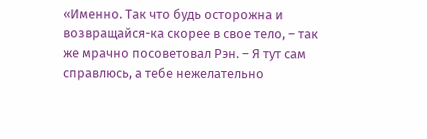«Именно. Так что будь осторожна и возвращайся-ка скорее в свое тело, – так же мрачно посоветовал Рэн. – Я тут сам справлюсь, а тебе нежелательно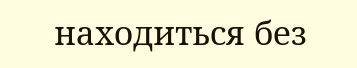находиться без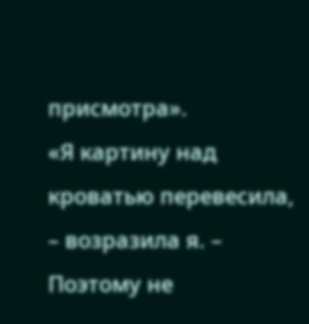присмотра».
«Я картину над кроватью перевесила, – возразила я. – Поэтому не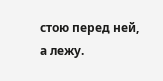стою перед ней, а лежу.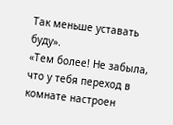Так меньше уставать буду».
«Тем более! Не забыла, что у тебя переход в комнате настроен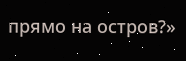прямо на остров?»